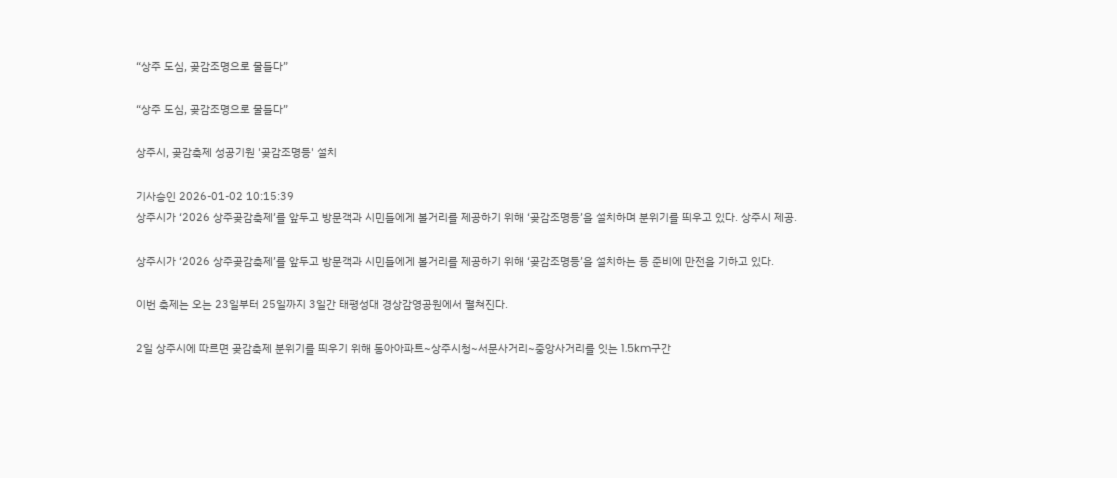“상주 도심, 곶감조명으로 물들다”

“상주 도심, 곶감조명으로 물들다”

상주시, 곶감축제 성공기원 '곶감조명등' 설치

기사승인 2026-01-02 10:15:39
상주시가 ‘2026 상주곶감축제’를 앞두고 방문객과 시민들에게 볼거리를 제공하기 위해 ‘곶감조명등’을 설치하며 분위기를 띄우고 있다. 상주시 제공.

상주시가 ‘2026 상주곶감축제’를 앞두고 방문객과 시민들에게 볼거리를 제공하기 위해 ‘곶감조명등’을 설치하는 등 준비에 만전을 기하고 있다.

이번 축제는 오는 23일부터 25일까지 3일간 태평성대 경상감영공원에서 펼쳐진다.

2일 상주시에 따르면 곶감축제 분위기를 띄우기 위해 동아아파트~상주시청~서문사거리~중앙사거리를 잇는 1.5km구간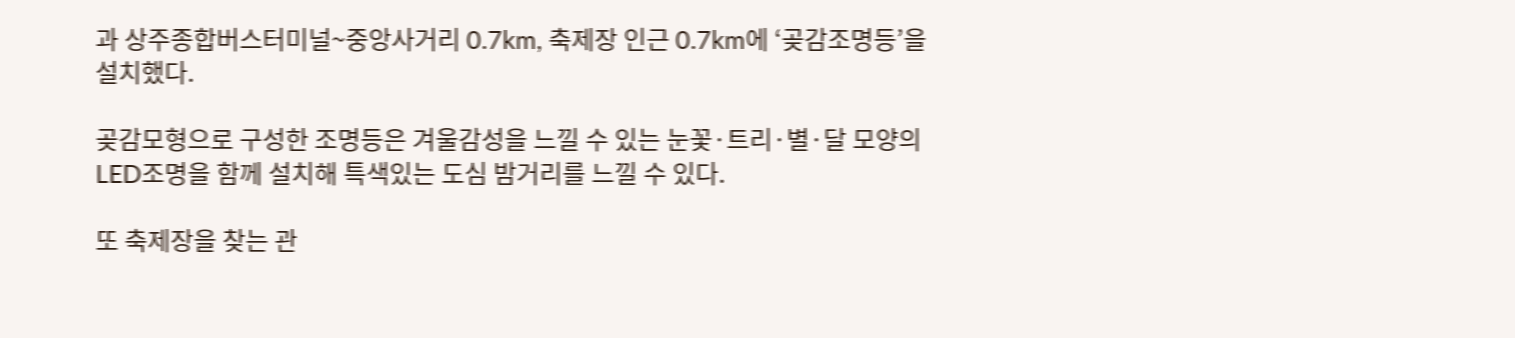과 상주종합버스터미널~중앙사거리 0.7km, 축제장 인근 0.7km에 ‘곶감조명등’을 설치했다.

곶감모형으로 구성한 조명등은 겨울감성을 느낄 수 있는 눈꽃·트리·별·달 모양의 LED조명을 함께 설치해 특색있는 도심 밤거리를 느낄 수 있다.

또 축제장을 찾는 관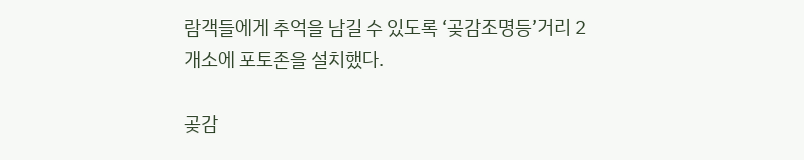람객들에게 추억을 남길 수 있도록 ‘곶감조명등’거리 2개소에 포토존을 설치했다.

곶감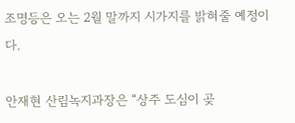조명등은 오는 2월 말까지 시가지를 밝혀줄 예정이다.

안재현 산림녹지과장은 “상주 도심이 곶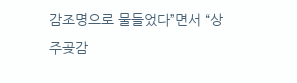감조명으로 물들었다”면서 “상주곶감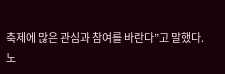축제에 많은 관심과 참여를 바란다”고 말했다.
노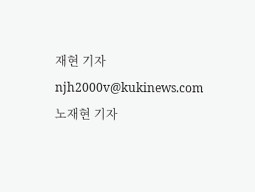재현 기자
njh2000v@kukinews.com
노재현 기자